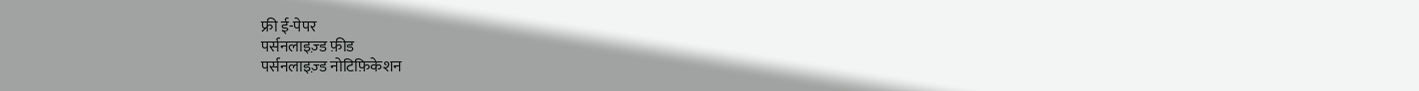फ्री ई-पेपर
पर्सनलाइज़्ड फ़ीड
पर्सनलाइज़्ड नोटिफ़िकेशन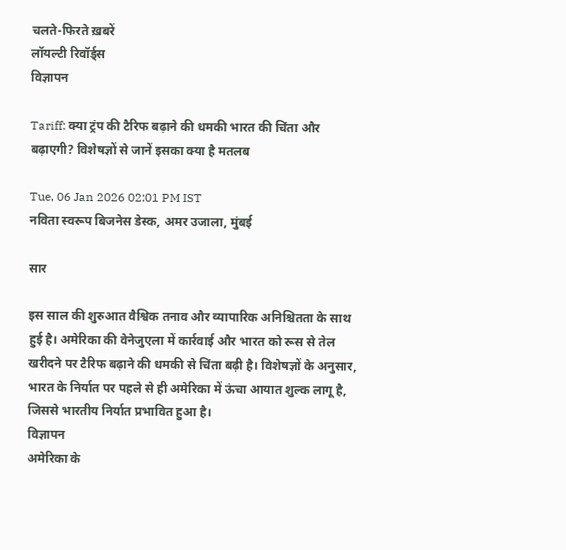चलते-फिरते ख़बरें
लॉयल्टी रिवॉर्ड्स
विज्ञापन

Tariff: क्या ट्रंप की टैरिफ बढ़ाने की धमकी भारत की चिंता और बढ़ाएगी? विशेषज्ञों से जानें इसका क्या है मतलब

Tue, 06 Jan 2026 02:01 PM IST
नविता स्वरूप बिजनेस डेस्क, अमर उजाला, मुंबई

सार

इस साल की शुरुआत वैश्विक तनाव और व्यापारिक अनिश्चितता के साथ हुई है। अमेरिका की वेनेजुएला में कार्रवाई और भारत को रूस से तेल खरीदने पर टैरिफ बढ़ाने की धमकी से चिंता बढ़ी है। विशेषज्ञों के अनुसार, भारत के निर्यात पर पहले से ही अमेरिका में ऊंचा आयात शुल्क लागू है, जिससे भारतीय निर्यात प्रभावित हुआ है।
विज्ञापन
अमेरिका के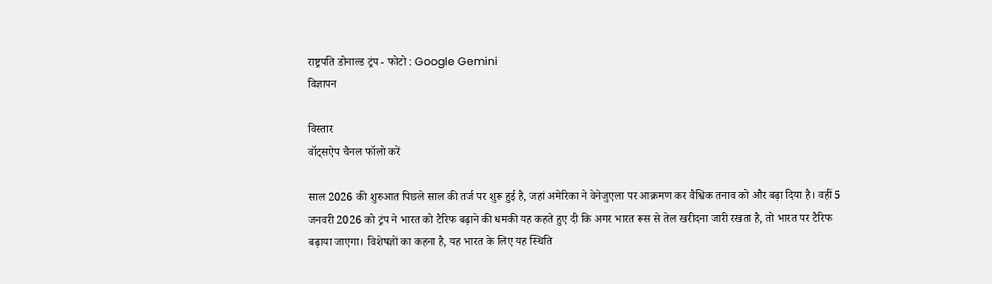राष्ट्रपति डोनाल्ड ट्रंप - फोटो : Google Gemini
विज्ञापन

विस्तार
वॉट्सऐप चैनल फॉलो करें

साल 2026 की शुरुआत पिछले साल की तर्ज पर शुरू हुई है, जहां अमेरिका ने वेनेजुएला पर आक्रमण कर वैश्विक तनाव को और बढ़ा दिया है। वहीं 5 जनवरी 2026 को ट्रंप ने भारत को टैरिफ बढ़ाने की धमकी यह कहते हुए दी कि अगर भारत रूस से तेल खरीदना जारी रखता है, तो भारत पर टैरिफ बढ़ाया जाएगा। विशेषज्ञों का कहना है, यह भारत के लिए यह स्थिति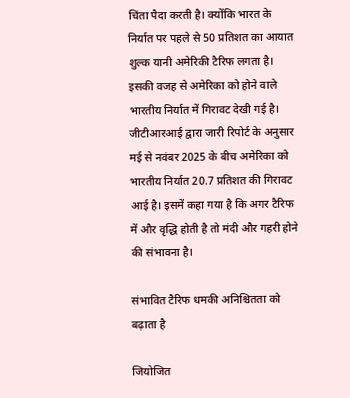चिंता पैदा करती है। क्योंकि भारत के निर्यात पर पहले से 50 प्रतिशत का आयात शुल्क यानी अमेरिकी टैरिफ लगता है। इसकी वजह से अमेरिका को होने वाले भारतीय निर्यात में गिरावट देखी गई है। जीटीआरआई द्वारा जारी रिपोर्ट के अनुसार मई से नवंबर 2025 के बीच अमेरिका को भारतीय निर्यात 20.7 प्रतिशत की गिरावट आई है। इसमें कहा गया है कि अगर टैरिफ में और वृद्धि होती है तो मंदी और गहरी होने की संभावना है।

संभावित टैरिफ धमकी अनिश्चितता को बढ़ाता है

जियोजित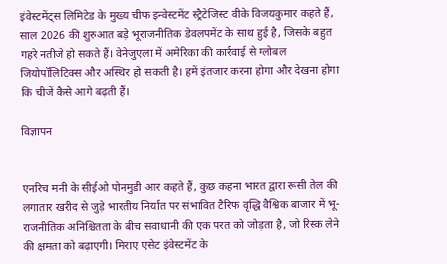इंवेस्टमेंट्स लिमिटेड के मुख्य चीफ इन्वेस्टमेंट स्ट्रैटेजिस्ट वीके विजयकुमार कहते हैं, साल 2026 की शुरुआत बड़े भूराजनीतिक डेवलपमेंट के साथ हुई है, जिसके बहुत गहरे नतीजे हो सकते हैं। वेनेजुएला में अमेरिका की कार्रवाई से ग्लोबल जियोपॉलिटिक्स और अस्थिर हो सकती है। हमें इंतजार करना होगा और देखना होगा कि चीजें कैसे आगे बढ़ती हैं।

विज्ञापन


एनरिच मनी के सीईओ पोनमुडी आर कहते हैं, कुछ कहना भारत द्वारा रूसी तेल की लगातार खरीद से जुड़े भारतीय निर्यात पर संभावित टैरिफ वृद्धि वैश्विक बाजार में भू-राजनीतिक अनिश्चितता के बीच सवाधानी की एक परत को जोड़ता है, जो रिस्क लेने की क्षमता को बढ़ाएगी। मिराए एसेट इंवेस्टमेंट के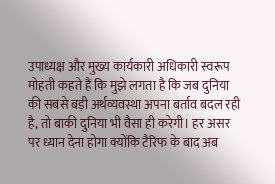उपाध्यक्ष और मुख्य कार्यकारी अधिकारी स्वरूप मोहंती कहते हैं कि मुझे लगता है कि जब दुनिया की सबसे बड़ी अर्थव्यवस्था अपना बर्ताव बदल रही है, तो बाकी दुनिया भी वैसा ही करेगी। हर असर पर ध्यान देना होगा क्योंकि टैरिफ के बाद अब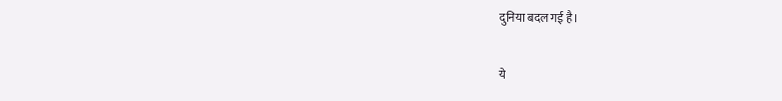दुनिया बदल गई है।

ये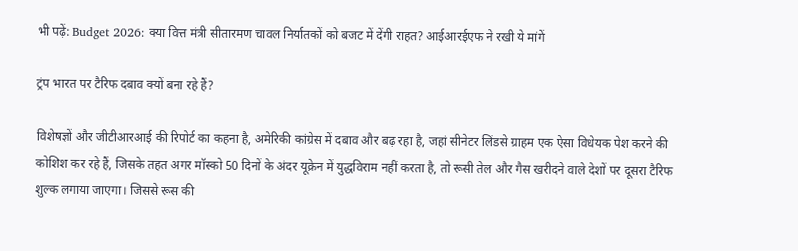भी पढ़ें: Budget 2026: क्या वित्त मंत्री सीतारमण चावल निर्यातकों को बजट में देंगी राहत? आईआरईएफ ने रखी ये मांगें

ट्रंप भारत पर टैरिफ दबाव क्यों बना रहे हैं?

विशेषज्ञों और जीटीआरआई की रिपोर्ट का कहना है, अमेरिकी कांग्रेस में दबाव और बढ़ रहा है, जहां सीनेटर लिंडसे ग्राहम एक ऐसा विधेयक पेश करने की कोशिश कर रहे हैं, जिसके तहत अगर मॉस्को 50 दिनों के अंदर यूक्रेन में युद्धविराम नहीं करता है, तो रूसी तेल और गैस खरीदने वाले देशों पर दूसरा टैरिफ शुल्क लगाया जाएगा। जिससे रूस की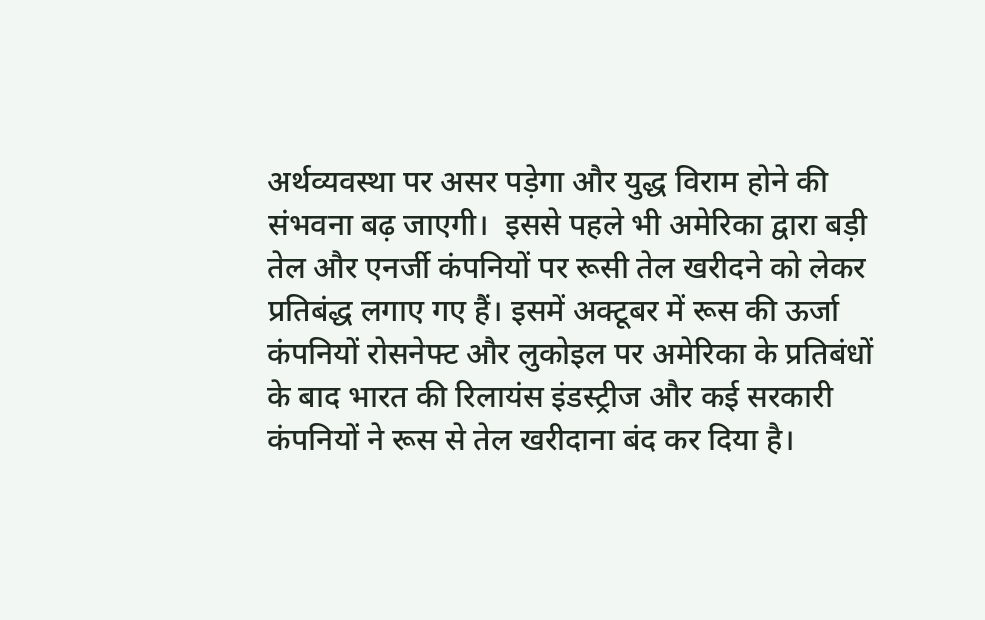अर्थव्यवस्था पर असर पड़ेगा और युद्ध विराम होने की संभवना बढ़ जाएगी।  इससे पहले भी अमेरिका द्वारा बड़ी तेल और एनर्जी कंपनियों पर रूसी तेल खरीदने को लेकर प्रतिबंद्ध लगाए गए हैं। इसमें अक्टूबर में रूस की ऊर्जा कंपनियों रोसनेफ्ट और लुकोइल पर अमेरिका के प्रतिबंधों के बाद भारत की रिलायंस इंडस्ट्रीज और कई सरकारी कंपनियों ने रूस से तेल खरीदाना बंद कर दिया है।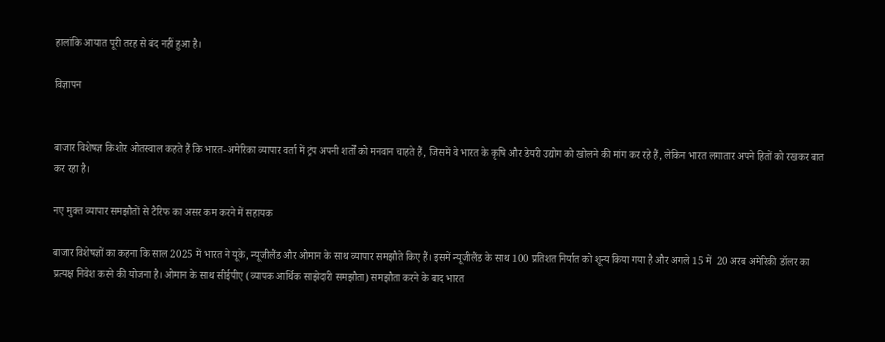हालांकि आयात पूरी तरह से बंद नहीं हुआ है।

विज्ञापन


बाजार विशेषज्ञ किशोर ओतस्वाल कहते हैं कि भारत-अमेरिका व्यापार वर्ता में ट्रंप अपनी शर्तों को मनवान चाहते हैं, जिसमें वे भारत के कृषि और डेयरी उद्योग को खोलने की मांग कर रहे हैं, लेकिन भारत लगातार अपने हितों को रखकर बात कर रहा है।

नए मुक्त व्यापार समझौतों से टैरिफ का असर कम करने में सहायक

बाजार विशेषज्ञों का कहना कि साल 2025 में भारत ने यूके, न्यूजीलैंड और ओमान के साथ व्यापार समझौते किए हैं। इसमें न्यूजीलैंड के साथ 100 प्रतिशत निर्यात को शून्य किया गया है और अगले 15 में  20 अरब अमेरिकी डॉलर का प्रत्यक्ष निवेश करने की योजना है। ओमान के साथ सीईपीए (व्यापक आर्थिक साझेदारी समझौता) समझौता करने के बाद भारत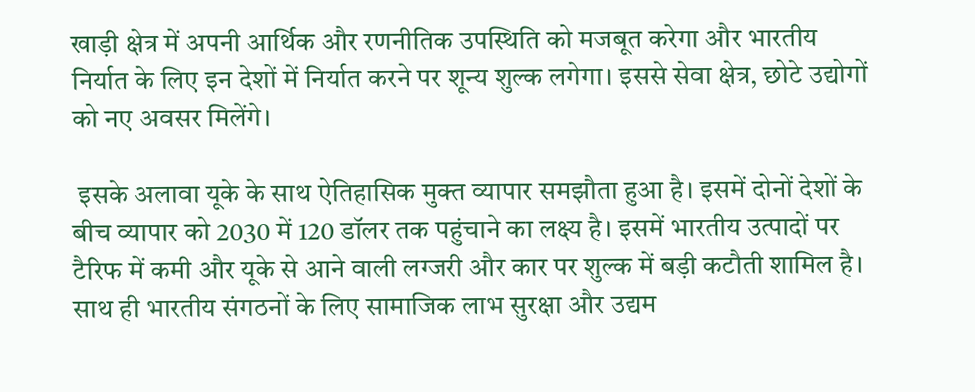खाड़ी क्षेत्र में अपनी आर्थिक और रणनीतिक उपस्थिति को मजबूत करेगा और भारतीय निर्यात के लिए इन देशों में निर्यात करने पर शून्य शुल्क लगेगा। इससे सेवा क्षेत्र, छोटे उद्योगों को नए अवसर मिलेंगे।

 इसके अलावा यूके के साथ ऐतिहासिक मुक्त व्यापार समझौता हुआ है। इसमें दोनों देशों के बीच व्यापार को 2030 में 120 डॉलर तक पहुंचाने का लक्ष्य है। इसमें भारतीय उत्पादों पर टैरिफ में कमी और यूके से आने वाली लग्जरी और कार पर शुल्क में बड़ी कटौती शामिल है। साथ ही भारतीय संगठनों के लिए सामाजिक लाभ सुरक्षा और उद्यम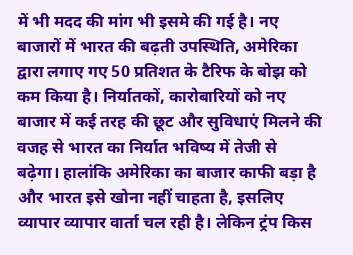में भी मदद की मांग भी इसमे की गई है। नए बाजारों में भारत की बढ़ती उपस्थिति, अमेरिका द्वारा लगाए गए 50 प्रतिशत के टैरिफ के बोझ को कम किया है। निर्यातकों, कारोबारियों को नए बाजार में कई तरह की छूट और सुविधाएं मिलने की वजह से भारत का निर्यात भविष्य में तेजी से बढ़ेगा। हालांकि अमेरिका का बाजार काफी बड़ा है और भारत इसे खोना नहीं चाहता है, इसलिए व्यापार व्यापार वार्ता चल रही है। लेकिन ट्रंप किस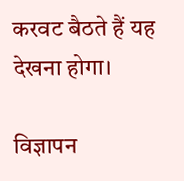करवट बैठते हैं यह देखना होगा।

विज्ञापन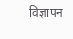विज्ञापन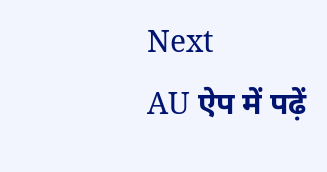Next
AU ऐप में पढ़ें